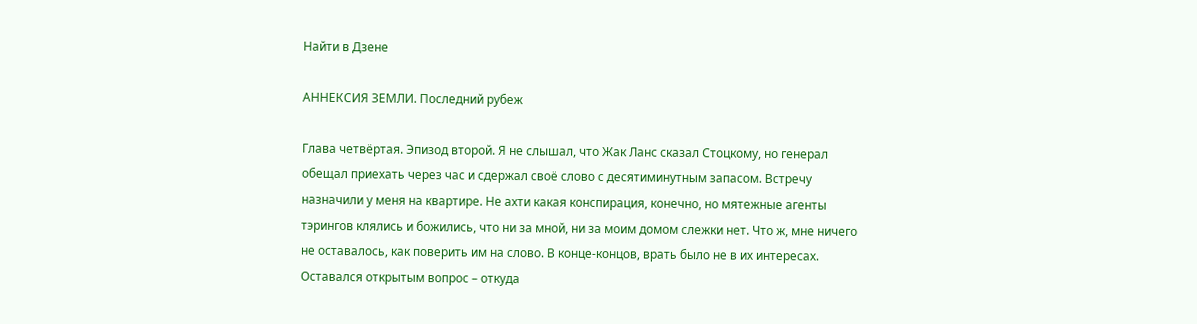Найти в Дзене

АННЕКСИЯ ЗЕМЛИ. Последний рубеж

Глава четвёртая. Эпизод второй. Я не слышал, что Жак Ланс сказал Стоцкому, но генерал обещал приехать через час и сдержал своё слово с десятиминутным запасом. Встречу назначили у меня на квартире. Не ахти какая конспирация, конечно, но мятежные агенты тэрингов клялись и божились, что ни за мной, ни за моим домом слежки нет. Что ж, мне ничего не оставалось, как поверить им на слово. В конце-концов, врать было не в их интересах. Оставался открытым вопрос – откуда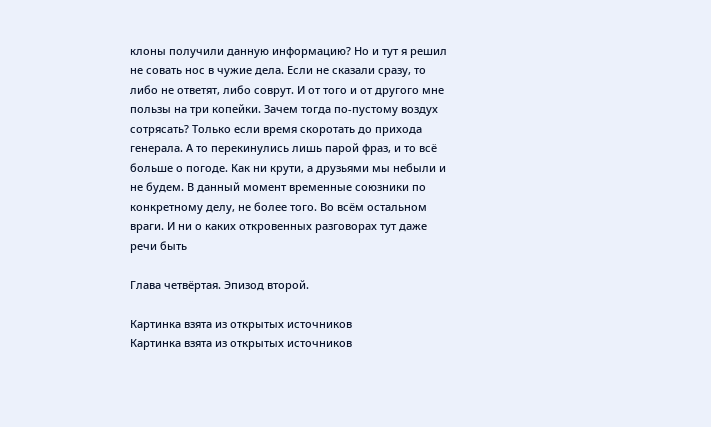клоны получили данную информацию? Но и тут я решил не совать нос в чужие дела. Если не сказали сразу, то либо не ответят, либо соврут. И от того и от другого мне пользы на три копейки. Зачем тогда по-пустому воздух сотрясать? Только если время скоротать до прихода генерала. А то перекинулись лишь парой фраз, и то всё больше о погоде. Как ни крути, а друзьями мы небыли и не будем. В данный момент временные союзники по конкретному делу, не более того. Во всём остальном враги. И ни о каких откровенных разговорах тут даже речи быть

Глава четвёртая. Эпизод второй.

Картинка взята из открытых источников
Картинка взята из открытых источников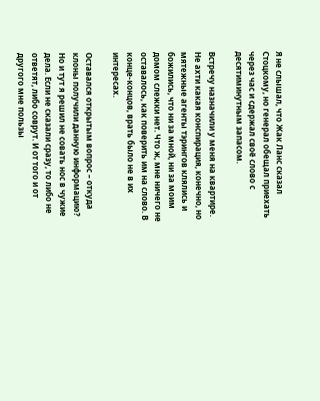Я не слышал, что Жак Ланс сказал Стоцкому, но генерал обещал приехать через час и сдержал своё слово с десятиминутным запасом.

Встречу назначили у меня на квартире. Не ахти какая конспирация, конечно, но мятежные агенты тэрингов клялись и божились, что ни за мной, ни за моим домом слежки нет. Что ж, мне ничего не оставалось, как поверить им на слово. В конце-концов, врать было не в их интересах.

Оставался открытым вопрос – откуда клоны получили данную информацию? Но и тут я решил не совать нос в чужие дела. Если не сказали сразу, то либо не ответят, либо соврут. И от того и от другого мне пользы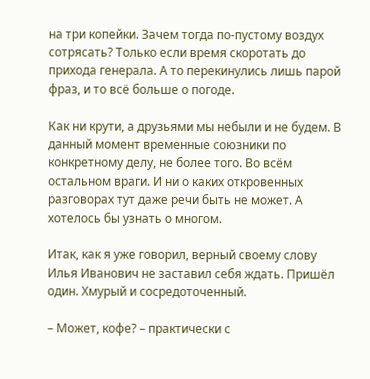на три копейки. Зачем тогда по-пустому воздух сотрясать? Только если время скоротать до прихода генерала. А то перекинулись лишь парой фраз, и то всё больше о погоде.

Как ни крути, а друзьями мы небыли и не будем. В данный момент временные союзники по конкретному делу, не более того. Во всём остальном враги. И ни о каких откровенных разговорах тут даже речи быть не может. А хотелось бы узнать о многом.

Итак, как я уже говорил, верный своему слову Илья Иванович не заставил себя ждать. Пришёл один. Хмурый и сосредоточенный.

– Может, кофе? – практически с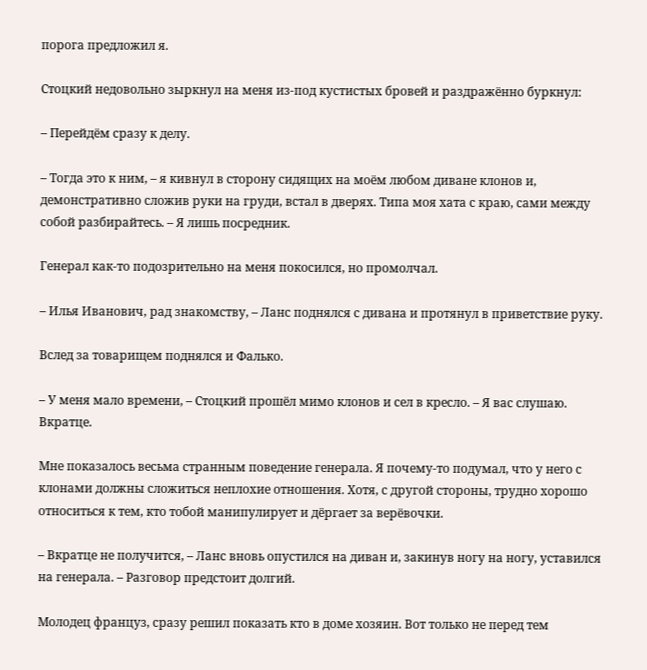порога предложил я.

Стоцкий недовольно зыркнул на меня из-под кустистых бровей и раздражённо буркнул:

– Перейдём сразу к делу.

– Тогда это к ним, – я кивнул в сторону сидящих на моём любом диване клонов и, демонстративно сложив руки на груди, встал в дверях. Типа моя хата с краю, сами между собой разбирайтесь. – Я лишь посредник.

Генерал как-то подозрительно на меня покосился, но промолчал.

– Илья Иванович, рад знакомству, – Ланс поднялся с дивана и протянул в приветствие руку.

Вслед за товарищем поднялся и Фалько.

– У меня мало времени, – Стоцкий прошёл мимо клонов и сел в кресло. – Я вас слушаю. Вкратце.

Мне показалось весьма странным поведение генерала. Я почему-то подумал, что у него с клонами должны сложиться неплохие отношения. Хотя, с другой стороны, трудно хорошо относиться к тем, кто тобой манипулирует и дёргает за верёвочки.

– Вкратце не получится, – Ланс вновь опустился на диван и, закинув ногу на ногу, уставился на генерала. – Разговор предстоит долгий.

Молодец француз, сразу решил показать кто в доме хозяин. Вот только не перед тем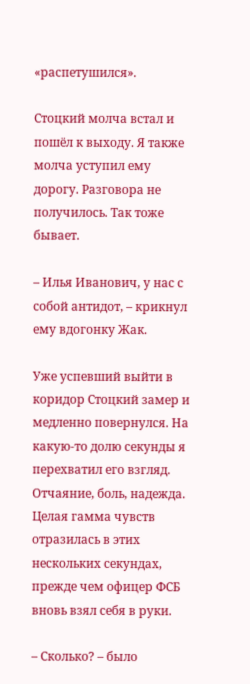«распетушился».

Стоцкий молча встал и пошёл к выходу. Я также молча уступил ему дорогу. Разговора не получилось. Так тоже бывает.

– Илья Иванович, у нас с собой антидот, – крикнул ему вдогонку Жак.

Уже успевший выйти в коридор Стоцкий замер и медленно повернулся. На какую-то долю секунды я перехватил его взгляд. Отчаяние, боль, надежда. Целая гамма чувств отразилась в этих нескольких секундах, прежде чем офицер ФСБ вновь взял себя в руки.

– Сколько? – было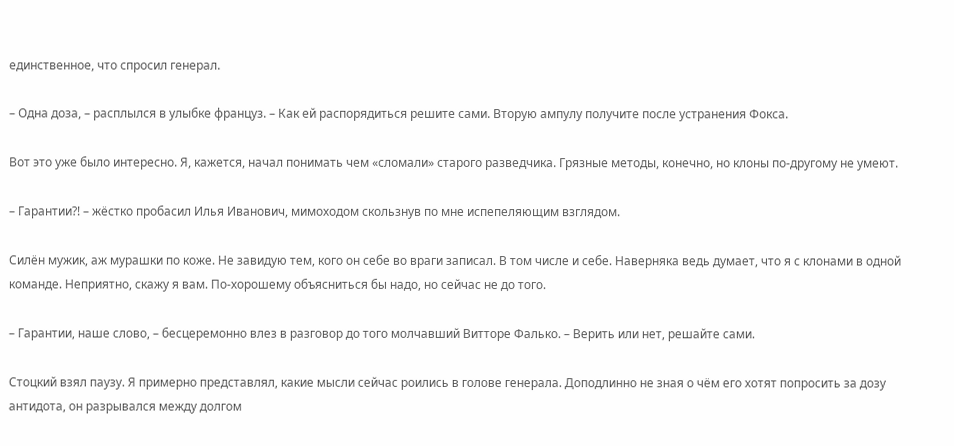единственное, что спросил генерал.

– Одна доза, – расплылся в улыбке француз. – Как ей распорядиться решите сами. Вторую ампулу получите после устранения Фокса.

Вот это уже было интересно. Я, кажется, начал понимать чем «сломали» старого разведчика. Грязные методы, конечно, но клоны по-другому не умеют.

– Гарантии?! – жёстко пробасил Илья Иванович, мимоходом скользнув по мне испепеляющим взглядом.

Силён мужик, аж мурашки по коже. Не завидую тем, кого он себе во враги записал. В том числе и себе. Наверняка ведь думает, что я с клонами в одной команде. Неприятно, скажу я вам. По-хорошему объясниться бы надо, но сейчас не до того.

– Гарантии, наше слово, – бесцеремонно влез в разговор до того молчавший Витторе Фалько. – Верить или нет, решайте сами.

Стоцкий взял паузу. Я примерно представлял, какие мысли сейчас роились в голове генерала. Доподлинно не зная о чём его хотят попросить за дозу антидота, он разрывался между долгом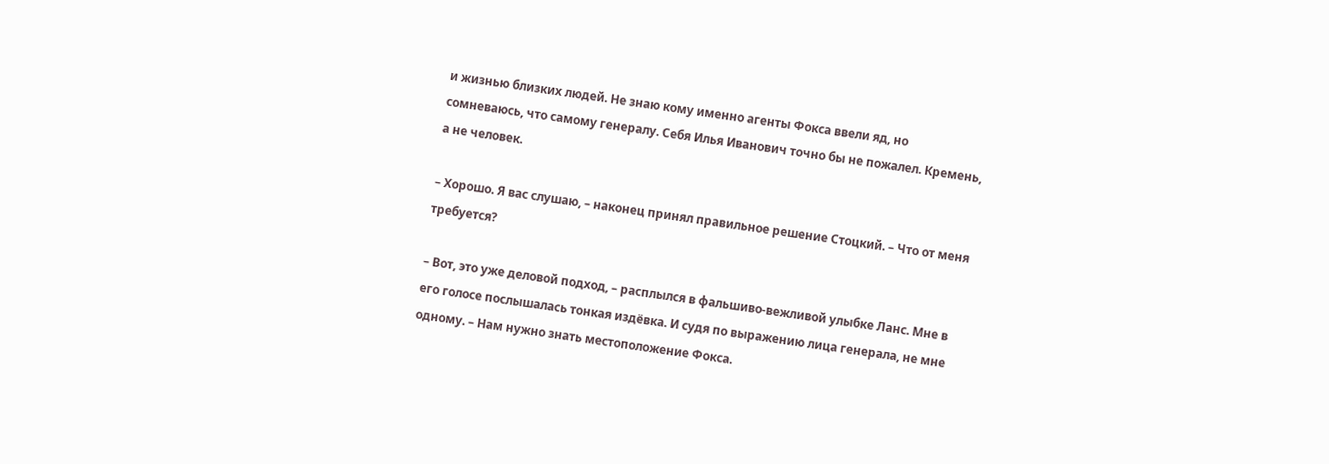и жизнью близких людей. Не знаю кому именно агенты Фокса ввели яд, но сомневаюсь, что самому генералу. Себя Илья Иванович точно бы не пожалел. Кремень, а не человек.

– Хорошо. Я вас слушаю, – наконец принял правильное решение Стоцкий. – Что от меня требуется?

– Вот, это уже деловой подход, – расплылся в фальшиво-вежливой улыбке Ланс. Мне в его голосе послышалась тонкая издёвка. И судя по выражению лица генерала, не мне одному. – Нам нужно знать местоположение Фокса.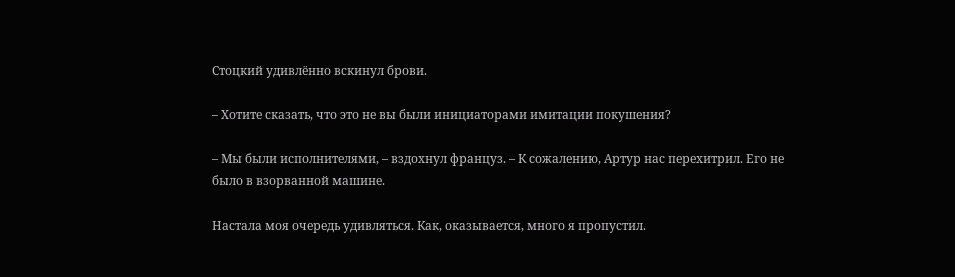Стоцкий удивлённо вскинул брови.

– Хотите сказать, что это не вы были инициаторами имитации покушения?

– Мы были исполнителями, – вздохнул француз. – К сожалению, Артур нас перехитрил. Его не было в взорванной машине.

Настала моя очередь удивляться. Как, оказывается, много я пропустил.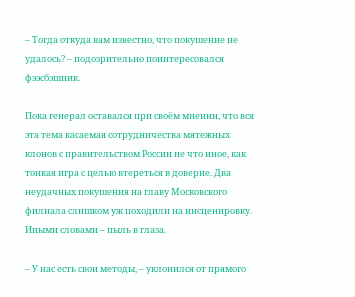– Тогда откуда вам известно, что покушение не удалось? – подозрительно поинтересовался фээсбэшник.

Пока генерал оставался при своём мнении, что вся эта тема касаемая сотрудничества мятежных клонов с правительством России не что иное, как тонкая игра с целью втереться в доверие. Два неудачных покушения на главу Московского филиала слишком уж походили на инсценировку. Иными словами – пыль в глаза.

– У нас есть свои методы, – уклонился от прямого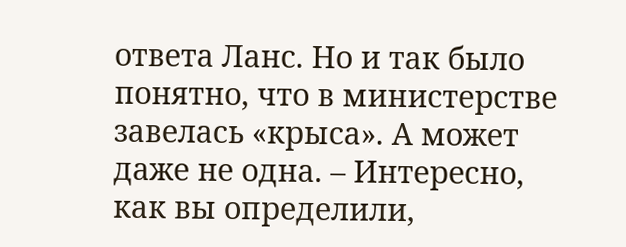ответа Ланс. Но и так было понятно, что в министерстве завелась «крыса». А может даже не одна. – Интересно, как вы определили,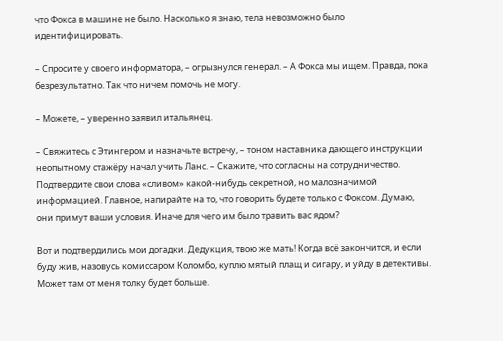что Фокса в машине не было. Насколько я знаю, тела невозможно было идентифицировать.

– Спросите у своего информатора, – огрызнулся генерал. – А Фокса мы ищем. Правда, пока безрезультатно. Так что ничем помочь не могу.

– Можете, – уверенно заявил итальянец.

– Свяжитесь с Этингером и назначьте встречу, – тоном наставника дающего инструкции неопытному стажёру начал учить Ланс. – Скажите, что согласны на сотрудничество. Подтвердите свои слова «сливом» какой-нибудь секретной, но малозначимой информацией. Главное, напирайте на то, что говорить будете только с Фоксом. Думаю, они примут ваши условия. Иначе для чего им было травить вас ядом?

Вот и подтвердились мои догадки. Дедукция, твою же мать! Когда всё закончится, и если буду жив, назовусь комиссаром Коломбо, куплю мятый плащ и сигару, и уйду в детективы. Может там от меня толку будет больше.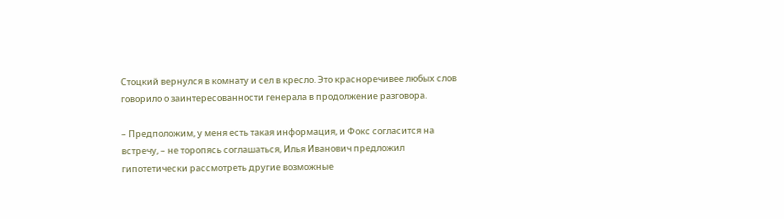Стоцкий вернулся в комнату и сел в кресло. Это красноречивее любых слов говорило о заинтересованности генерала в продолжение разговора.

– Предположим, у меня есть такая информация, и Фокс согласится на встречу, – не торопясь соглашаться, Илья Иванович предложил гипотетически рассмотреть другие возможные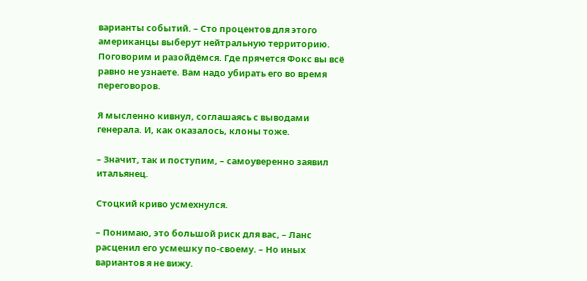варианты событий. – Сто процентов для этого американцы выберут нейтральную территорию. Поговорим и разойдёмся. Где прячется Фокс вы всё равно не узнаете. Вам надо убирать его во время переговоров.

Я мысленно кивнул, соглашаясь с выводами генерала. И, как оказалось, клоны тоже.

– Значит, так и поступим, – самоуверенно заявил итальянец.

Стоцкий криво усмехнулся.

– Понимаю, это большой риск для вас, – Ланс расценил его усмешку по-своему. – Но иных вариантов я не вижу.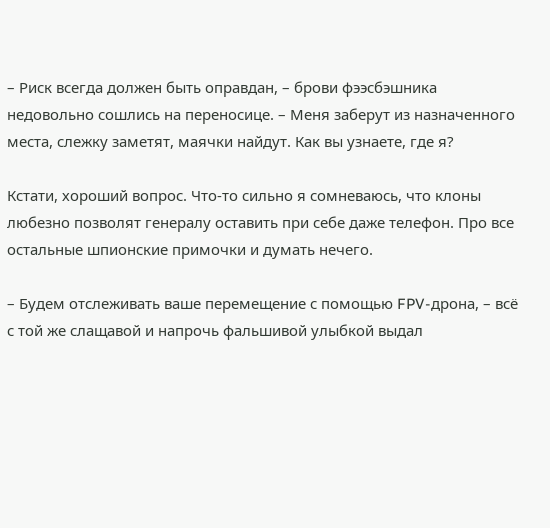– Риск всегда должен быть оправдан, – брови фээсбэшника недовольно сошлись на переносице. – Меня заберут из назначенного места, слежку заметят, маячки найдут. Как вы узнаете, где я?

Кстати, хороший вопрос. Что-то сильно я сомневаюсь, что клоны любезно позволят генералу оставить при себе даже телефон. Про все остальные шпионские примочки и думать нечего.

– Будем отслеживать ваше перемещение с помощью FPV-дрона, – всё с той же слащавой и напрочь фальшивой улыбкой выдал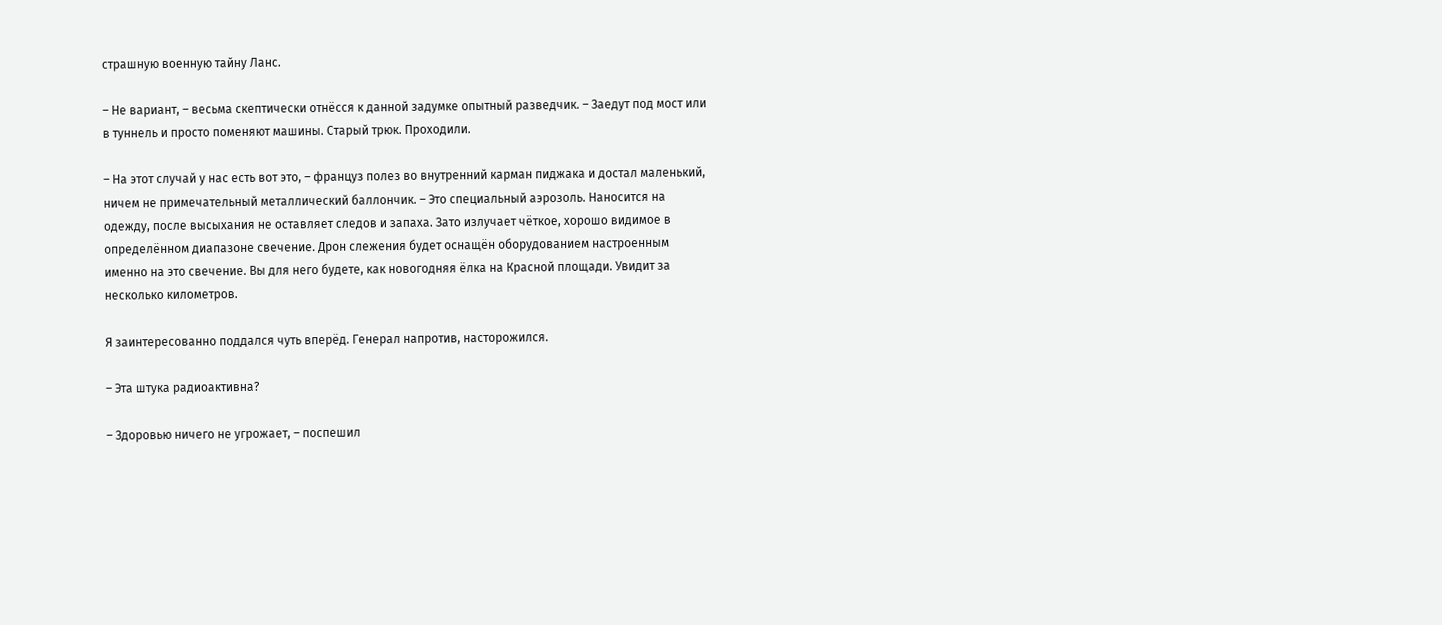страшную военную тайну Ланс.

– Не вариант, – весьма скептически отнёсся к данной задумке опытный разведчик. – Заедут под мост или в туннель и просто поменяют машины. Старый трюк. Проходили.

– На этот случай у нас есть вот это, – француз полез во внутренний карман пиджака и достал маленький, ничем не примечательный металлический баллончик. – Это специальный аэрозоль. Наносится на одежду, после высыхания не оставляет следов и запаха. Зато излучает чёткое, хорошо видимое в определённом диапазоне свечение. Дрон слежения будет оснащён оборудованием настроенным именно на это свечение. Вы для него будете, как новогодняя ёлка на Красной площади. Увидит за несколько километров.

Я заинтересованно поддался чуть вперёд. Генерал напротив, насторожился.

– Эта штука радиоактивна?

– Здоровью ничего не угрожает, – поспешил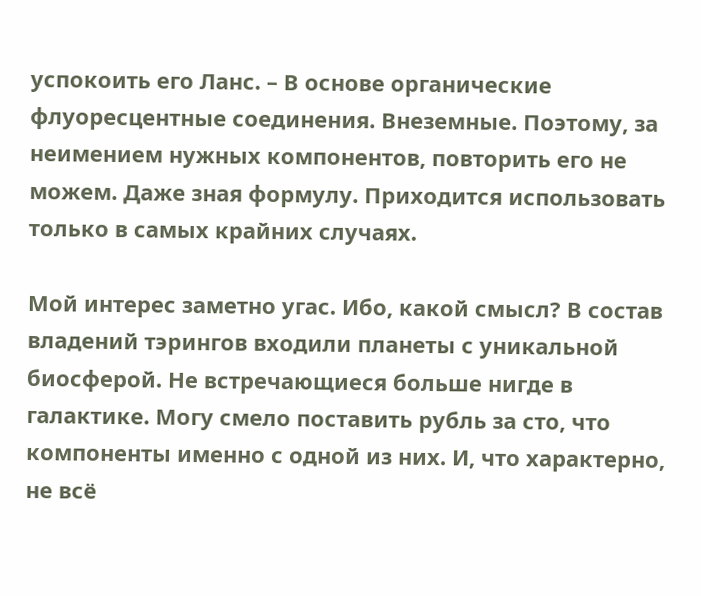успокоить его Ланс. – В основе органические флуоресцентные соединения. Внеземные. Поэтому, за неимением нужных компонентов, повторить его не можем. Даже зная формулу. Приходится использовать только в самых крайних случаях.

Мой интерес заметно угас. Ибо, какой смысл? В состав владений тэрингов входили планеты с уникальной биосферой. Не встречающиеся больше нигде в галактике. Могу смело поставить рубль за сто, что компоненты именно с одной из них. И, что характерно, не всё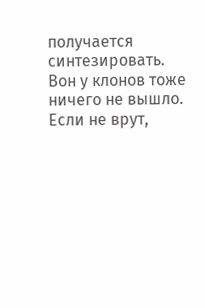получается синтезировать. Вон у клонов тоже ничего не вышло. Если не врут,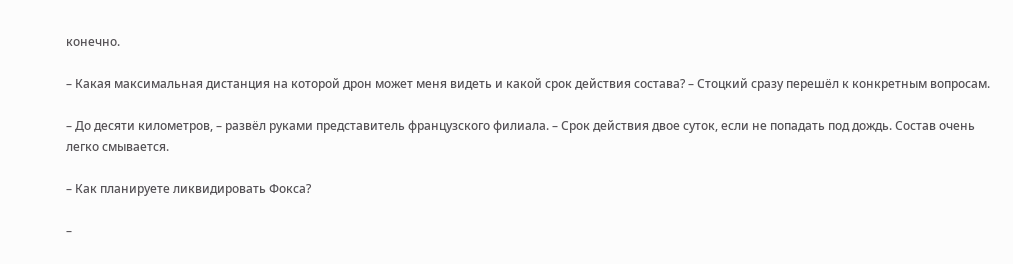конечно.

– Какая максимальная дистанция на которой дрон может меня видеть и какой срок действия состава? – Стоцкий сразу перешёл к конкретным вопросам.

– До десяти километров, – развёл руками представитель французского филиала. – Срок действия двое суток, если не попадать под дождь. Состав очень легко смывается.

– Как планируете ликвидировать Фокса?

–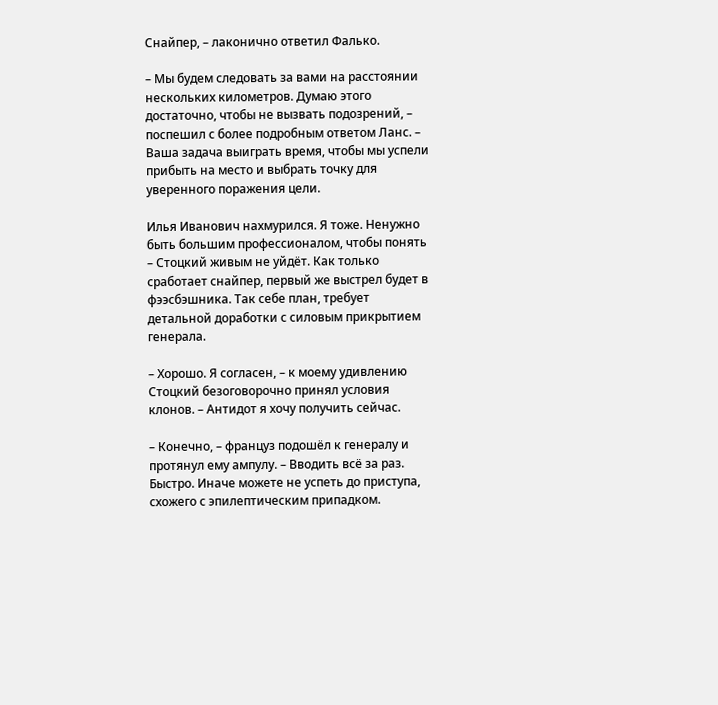Снайпер, – лаконично ответил Фалько.

– Мы будем следовать за вами на расстоянии нескольких километров. Думаю этого достаточно, чтобы не вызвать подозрений, – поспешил с более подробным ответом Ланс. – Ваша задача выиграть время, чтобы мы успели прибыть на место и выбрать точку для уверенного поражения цели.

Илья Иванович нахмурился. Я тоже. Ненужно быть большим профессионалом, чтобы понять – Стоцкий живым не уйдёт. Как только сработает снайпер, первый же выстрел будет в фээсбэшника. Так себе план, требует детальной доработки с силовым прикрытием генерала.

– Хорошо. Я согласен, – к моему удивлению Стоцкий безоговорочно принял условия клонов. – Антидот я хочу получить сейчас.

– Конечно, – француз подошёл к генералу и протянул ему ампулу. – Вводить всё за раз. Быстро. Иначе можете не успеть до приступа, схожего с эпилептическим припадком.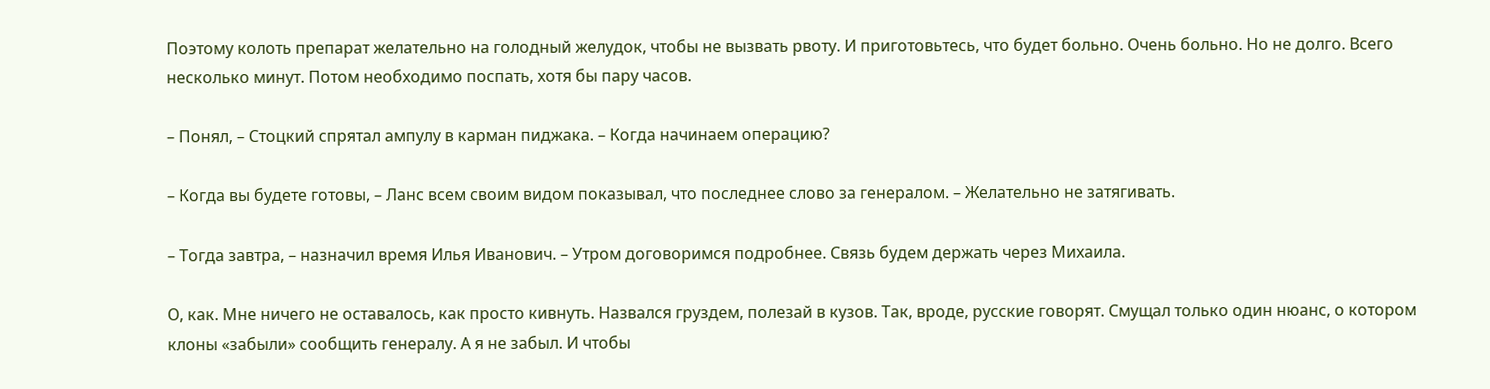Поэтому колоть препарат желательно на голодный желудок, чтобы не вызвать рвоту. И приготовьтесь, что будет больно. Очень больно. Но не долго. Всего несколько минут. Потом необходимо поспать, хотя бы пару часов.

– Понял, – Стоцкий спрятал ампулу в карман пиджака. – Когда начинаем операцию?

– Когда вы будете готовы, – Ланс всем своим видом показывал, что последнее слово за генералом. – Желательно не затягивать.

– Тогда завтра, – назначил время Илья Иванович. – Утром договоримся подробнее. Связь будем держать через Михаила.

О, как. Мне ничего не оставалось, как просто кивнуть. Назвался груздем, полезай в кузов. Так, вроде, русские говорят. Смущал только один нюанс, о котором клоны «забыли» сообщить генералу. А я не забыл. И чтобы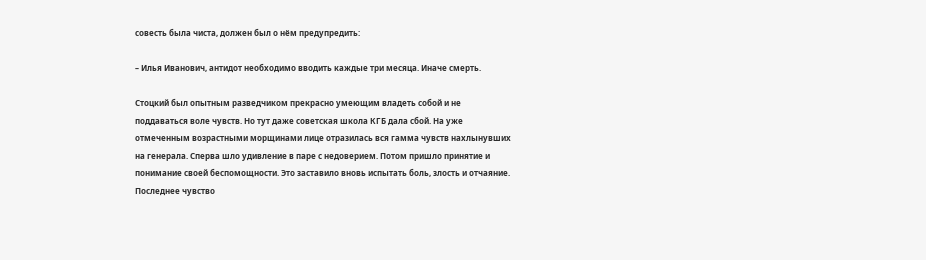совесть была чиста, должен был о нём предупредить:

– Илья Иванович, антидот необходимо вводить каждые три месяца. Иначе смерть.

Стоцкий был опытным разведчиком прекрасно умеющим владеть собой и не поддаваться воле чувств. Но тут даже советская школа КГБ дала сбой. На уже отмеченным возрастными морщинами лице отразилась вся гамма чувств нахлынувших на генерала. Сперва шло удивление в паре с недоверием. Потом пришло принятие и понимание своей беспомощности. Это заставило вновь испытать боль, злость и отчаяние. Последнее чувство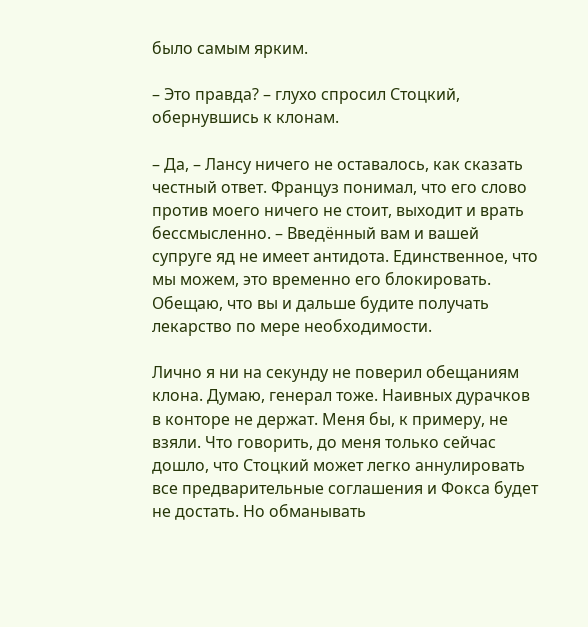было самым ярким.

– Это правда? – глухо спросил Стоцкий, обернувшись к клонам.

– Да, – Лансу ничего не оставалось, как сказать честный ответ. Француз понимал, что его слово против моего ничего не стоит, выходит и врать бессмысленно. – Введённый вам и вашей супруге яд не имеет антидота. Единственное, что мы можем, это временно его блокировать. Обещаю, что вы и дальше будите получать лекарство по мере необходимости.

Лично я ни на секунду не поверил обещаниям клона. Думаю, генерал тоже. Наивных дурачков в конторе не держат. Меня бы, к примеру, не взяли. Что говорить, до меня только сейчас дошло, что Стоцкий может легко аннулировать все предварительные соглашения и Фокса будет не достать. Но обманывать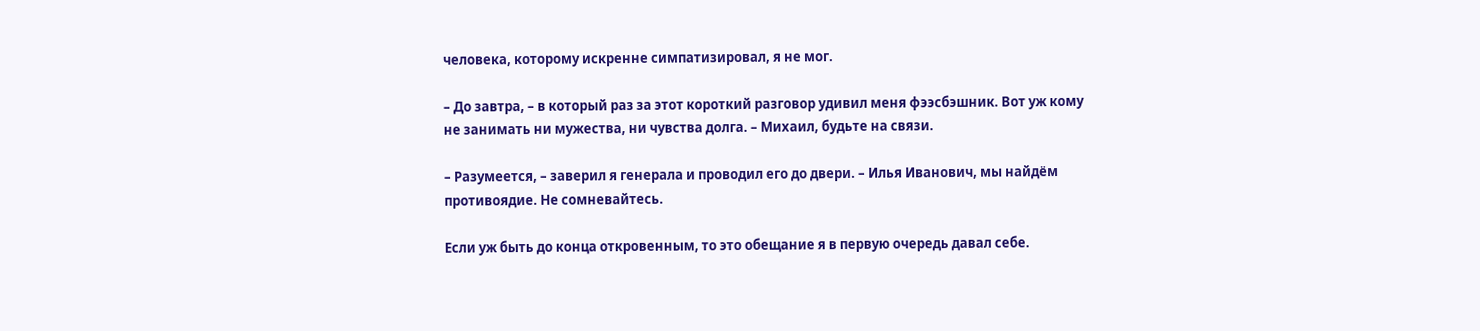человека, которому искренне симпатизировал, я не мог.

– До завтра, – в который раз за этот короткий разговор удивил меня фээсбэшник. Вот уж кому не занимать ни мужества, ни чувства долга. – Михаил, будьте на связи.

– Разумеется, – заверил я генерала и проводил его до двери. – Илья Иванович, мы найдём противоядие. Не сомневайтесь.

Если уж быть до конца откровенным, то это обещание я в первую очередь давал себе.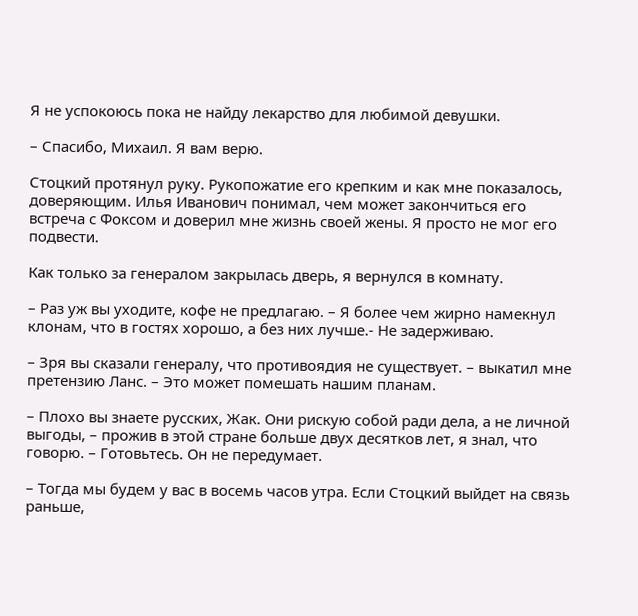Я не успокоюсь пока не найду лекарство для любимой девушки.

– Спасибо, Михаил. Я вам верю.

Стоцкий протянул руку. Рукопожатие его крепким и как мне показалось, доверяющим. Илья Иванович понимал, чем может закончиться его встреча с Фоксом и доверил мне жизнь своей жены. Я просто не мог его подвести.

Как только за генералом закрылась дверь, я вернулся в комнату.

– Раз уж вы уходите, кофе не предлагаю. – Я более чем жирно намекнул клонам, что в гостях хорошо, а без них лучше.- Не задерживаю.

– Зря вы сказали генералу, что противоядия не существует. – выкатил мне претензию Ланс. – Это может помешать нашим планам.

– Плохо вы знаете русских, Жак. Они рискую собой ради дела, а не личной выгоды, – прожив в этой стране больше двух десятков лет, я знал, что говорю. – Готовьтесь. Он не передумает.

– Тогда мы будем у вас в восемь часов утра. Если Стоцкий выйдет на связь раньше,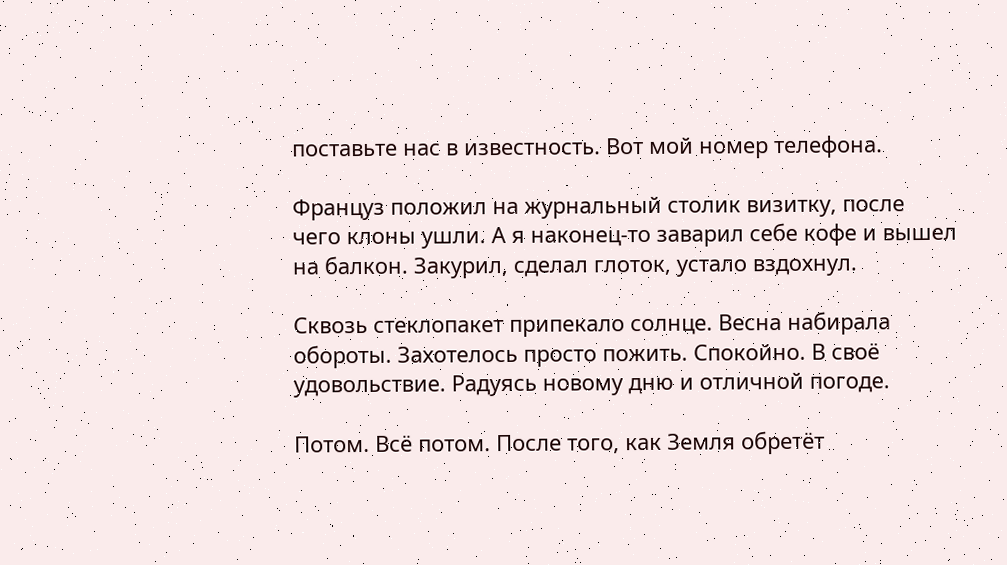поставьте нас в известность. Вот мой номер телефона.

Француз положил на журнальный столик визитку, после чего клоны ушли. А я наконец-то заварил себе кофе и вышел на балкон. Закурил, сделал глоток, устало вздохнул.

Сквозь стеклопакет припекало солнце. Весна набирала обороты. Захотелось просто пожить. Спокойно. В своё удовольствие. Радуясь новому дню и отличной погоде.

Потом. Всё потом. После того, как Земля обретёт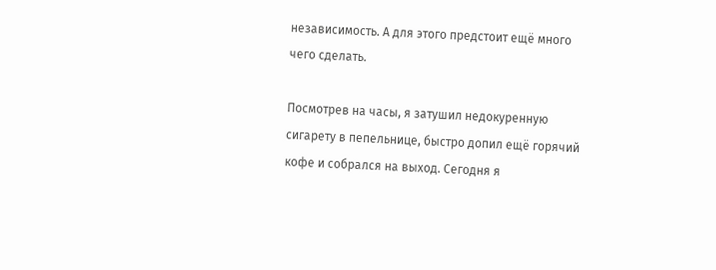независимость. А для этого предстоит ещё много чего сделать.

Посмотрев на часы, я затушил недокуренную сигарету в пепельнице, быстро допил ещё горячий кофе и собрался на выход. Сегодня я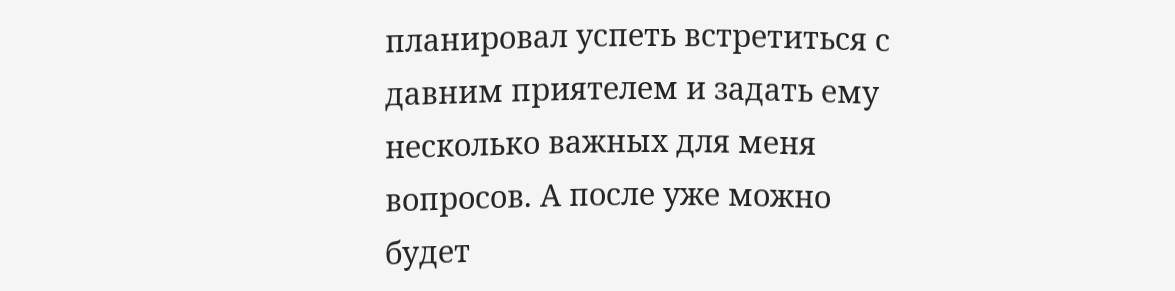планировал успеть встретиться с давним приятелем и задать ему несколько важных для меня вопросов. А после уже можно будет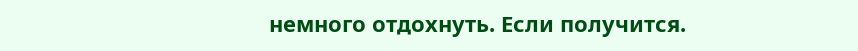немного отдохнуть. Если получится.